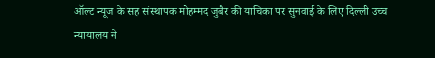ऑल्ट न्यूज के सह संस्थापक मोहम्मद जुबैर की याचिका पर सुनवाई के लिए दिल्ली उच्च न्यायालय ने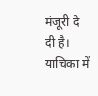मंजूरी दे दी है। याचिका में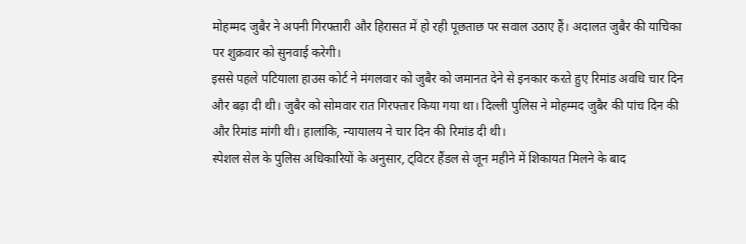मोहम्मद जुबैर ने अपनी गिरफ्तारी और हिरासत में हो रही पूछताछ पर सवाल उठाए हैं। अदालत जुबैर की याचिका पर शुक्रवार को सुनवाई करेगी।
इससे पहले पटियाला हाउस कोर्ट ने मंगलवार को जुबैर को जमानत देने से इनकार करते हुए रिमांड अवधि चार दिन और बढ़ा दी थी। जुबैर को सोमवार रात गिरफ्तार किया गया था। दिल्ली पुलिस ने मोहम्मद जुबैर की पांच दिन की और रिमांड मांगी थी। हालांकि, न्यायालय ने चार दिन की रिमांड दी थी।
स्पेशल सेल के पुलिस अधिकारियों के अनुसार, ट्विटर हैंडल से जून महीने में शिकायत मिलने के बाद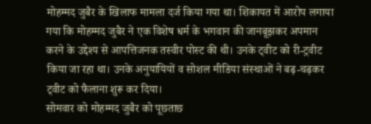मोहम्मद जुबैर के खिलाफ मामला दर्ज किया गया था। शिकायत में आरोप लगाया गया कि मोहम्मद जुबैर ने एक विशेष धर्म के भगवान की जानबूझकर अपमान करने के उद्देश्य से आपत्तिजनक तस्वीर पोस्ट की थी। उनके ट्वीट को री-ट़्वीट किया जा रहा था। उनके अनुयायियों व सोशल मीडिया संस्थाओं ने बढ़-चढ़कर ट्वीट को फैलाना शुरू कर दिया।
सोमवार को मोहम्मद जुबैर को पूछताछ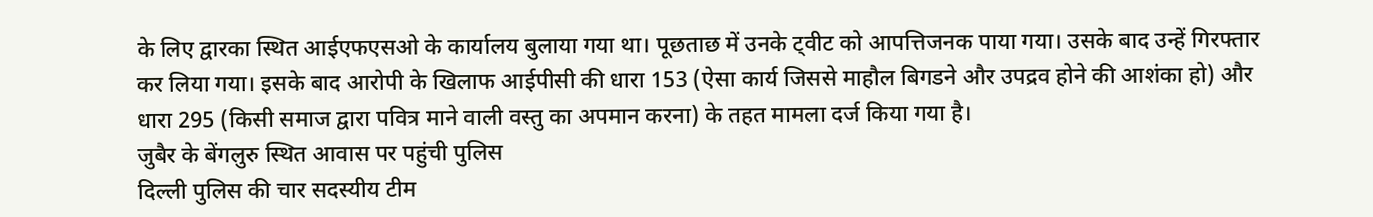के लिए द्वारका स्थित आईएफएसओ के कार्यालय बुलाया गया था। पूछताछ में उनके ट्वीट को आपत्तिजनक पाया गया। उसके बाद उन्हें गिरफ्तार कर लिया गया। इसके बाद आरोपी के खिलाफ आईपीसी की धारा 153 (ऐसा कार्य जिससे माहौल बिगडने और उपद्रव होने की आशंका हो) और धारा 295 (किसी समाज द्वारा पवित्र माने वाली वस्तु का अपमान करना) के तहत मामला दर्ज किया गया है।
जुबैर के बेंगलुरु स्थित आवास पर पहुंची पुलिस
दिल्ली पुलिस की चार सदस्यीय टीम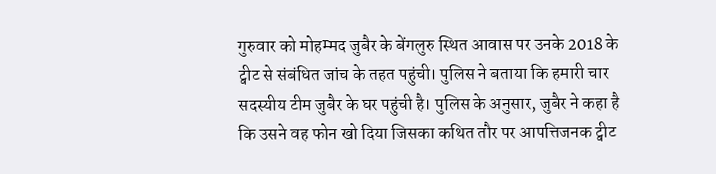गुरुवार को मोहम्मद जुबैर के बेंगलुरु स्थित आवास पर उनके 2018 के ट्वीट से संबंधित जांच के तहत पहुंची। पुलिस ने बताया कि हमारी चार सदस्यीय टीम जुबैर के घर पहुंची है। पुलिस के अनुसार, जुबैर ने कहा है कि उसने वह फोन खो दिया जिसका कथित तौर पर आपत्तिजनक ट्वीट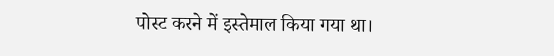पोस्ट करने में इस्तेमाल किया गया था।